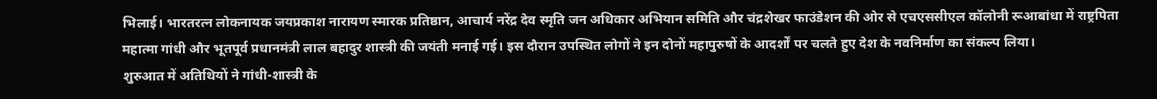भिलाई। भारतरत्न लोकनायक जयप्रकाश नारायण स्मारक प्रतिष्ठान, आचार्य नरेंद्र देव स्मृति जन अधिकार अभियान समिति और चंद्रशेखर फाउंडेशन की ओर से एचएससीएल कॉलोनी रूआबांधा में राष्ट्रपिता महात्मा गांधी और भूतपूर्व प्रधानमंत्री लाल बहादुर शास्त्री की जयंती मनाई गई। इस दौरान उपस्थित लोगों ने इन दोनों महापुरुषों के आदर्शों पर चलते हुए देश के नवनिर्माण का संकल्प लिया।
शुरुआत में अतिथियों ने गांधी-शास्त्री के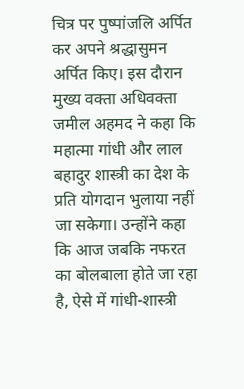चित्र पर पुष्पांजलि अर्पित कर अपने श्रद्धासुमन अर्पित किए। इस दौरान मुख्य वक्ता अधिवक्ता जमील अहमद ने कहा कि महात्मा गांधी और लाल बहादुर शास्त्री का देश के प्रति योगदान भुलाया नहीं जा सकेगा। उन्होंने कहा कि आज जबकि नफरत का बोलबाला होते जा रहा है, ऐसे में गांधी-शास्त्री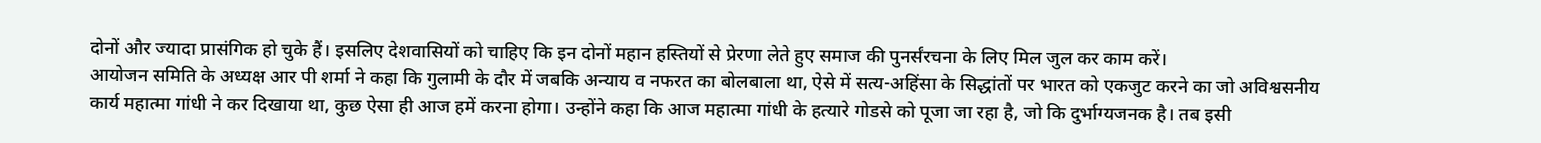दोनों और ज्यादा प्रासंगिक हो चुके हैं। इसलिए देशवासियों को चाहिए कि इन दोनों महान हस्तियों से प्रेरणा लेते हुए समाज की पुनर्संरचना के लिए मिल जुल कर काम करें।
आयोजन समिति के अध्यक्ष आर पी शर्मा ने कहा कि गुलामी के दौर में जबकि अन्याय व नफरत का बोलबाला था, ऐसे में सत्य-अहिंसा के सिद्धांतों पर भारत को एकजुट करने का जो अविश्वसनीय कार्य महात्मा गांधी ने कर दिखाया था, कुछ ऐसा ही आज हमें करना होगा। उन्होंने कहा कि आज महात्मा गांधी के हत्यारे गोडसे को पूजा जा रहा है, जो कि दुर्भाग्यजनक है। तब इसी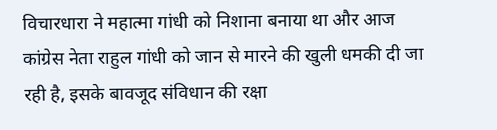विचारधारा ने महात्मा गांधी को निशाना बनाया था और आज कांग्रेस नेता राहुल गांधी को जान से मारने की खुली धमकी दी जा रही है, इसके बावजूद संविधान की रक्षा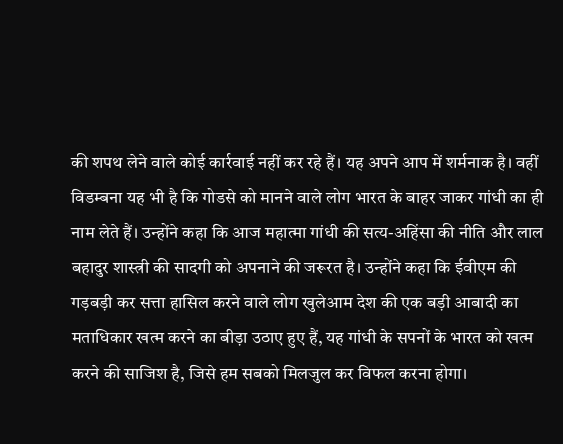की शपथ लेने वाले कोई कार्रवाई नहीं कर रहे हैं। यह अपने आप में शर्मनाक है। वहीं विडम्बना यह भी है कि गोडसे को मानने वाले लोग भारत के बाहर जाकर गांधी का ही नाम लेते हैं। उन्होंने कहा कि आज महात्मा गांधी की सत्य-अहिंसा की नीति और लाल बहादुर शास्त्री की सादगी को अपनाने की जरूरत है। उन्होंने कहा कि ईवीएम की गड़बड़ी कर सत्ता हासिल करने वाले लोग खुलेआम देश की एक बड़ी आबादी का मताधिकार खत्म करने का बीड़ा उठाए हुए हैं, यह गांधी के सपनों के भारत को खत्म करने की साजिश है, जिसे हम सबको मिलजुल कर विफल करना होगा।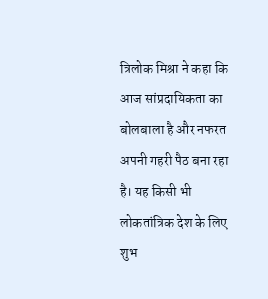त्रिलोक मिश्रा ने कहा कि आज सांप्रदायिकता का बोलबाला है और नफरत अपनी गहरी पैठ बना रहा है। यह किसी भी लोकतांत्रिक देश के लिए शुभ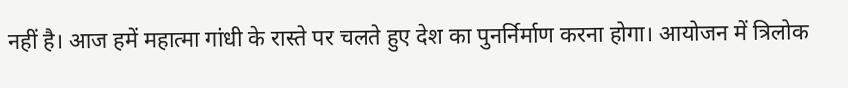नहीं है। आज हमें महात्मा गांधी के रास्ते पर चलते हुए देश का पुनर्निर्माण करना होगा। आयोजन में त्रिलोक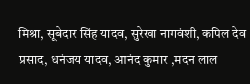मिश्रा, सूबेदार सिंह यादव, सुरेखा नागवंशी, कपिल देव प्रसाद, धनंजय यादव, आनंद कुमार ,मदन लाल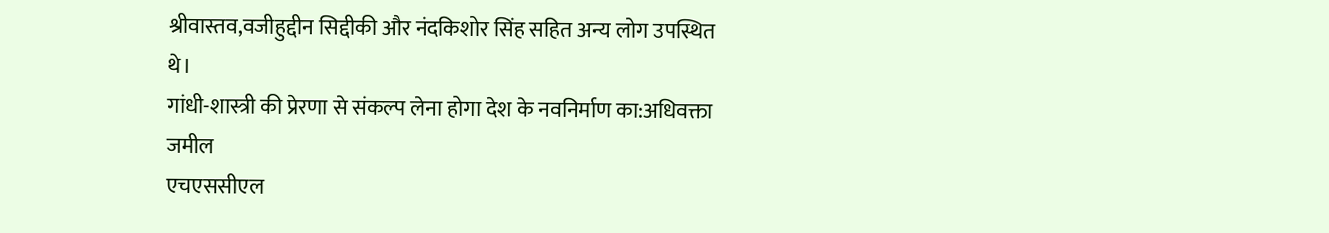श्रीवास्तव,वजीहुद्दीन सिद्दीकी और नंदकिशोर सिंह सहित अन्य लोग उपस्थित थे।
गांधी-शास्त्री की प्रेरणा से संकल्प लेना होगा देश के नवनिर्माण का:अधिवक्ता जमील
एचएससीएल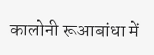कालोनी रूआबांधा में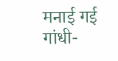मनाई गई गांधी-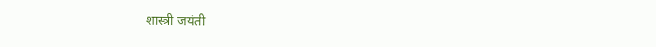शास्त्री जयंती